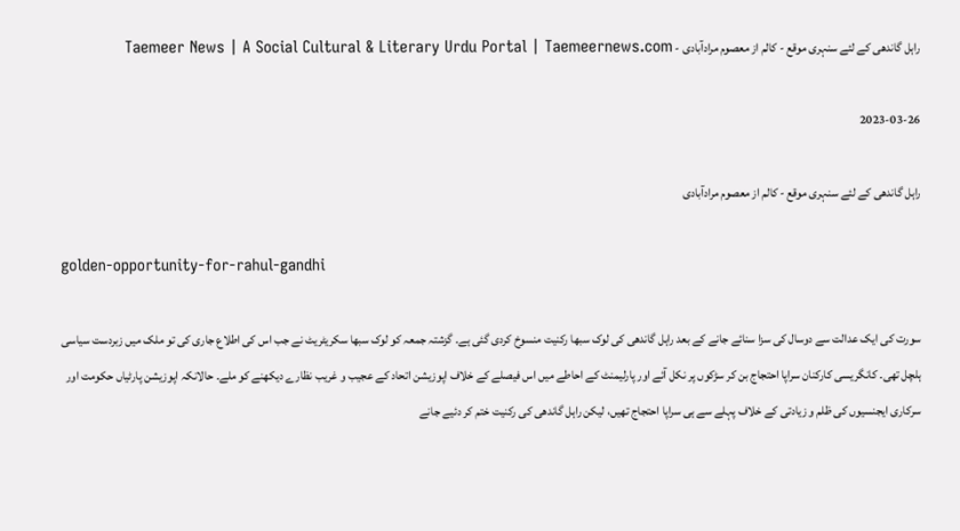راہل گاندھی کے لئے سنہری موقع - کالم از معصوم مرادآبادی - Taemeer News | A Social Cultural & Literary Urdu Portal | Taemeernews.com

2023-03-26

راہل گاندھی کے لئے سنہری موقع - کالم از معصوم مرادآبادی

golden-opportunity-for-rahul-gandhi

سورت کی ایک عدالت سے دوسال کی سزا سنائے جانے کے بعد راہل گاندھی کی لوک سبھا رکنیت منسوخ کردی گئی ہے۔ گزشتہ جمعہ کو لوک سبھا سکریٹریٹ نے جب اس کی اطلاع جاری کی تو ملک میں زبردست سیاسی ہلچل تھی۔ کانگریسی کارکنان سراپا احتجاج بن کر سڑکوں پر نکل آئے اور پارلیمنٹ کے احاطے میں اس فیصلے کے خلاف اپوزیشن اتحاد کے عجیب و غریب نظارے دیکھنے کو ملے۔ حالانکہ اپوزیشن پارٹیاں حکومت اور سرکاری ایجنسیوں کی ظلم و زیادتی کے خلاف پہلے سے ہی سراپا احتجاج تھیں، لیکن راہل گاندھی کی رکنیت ختم کر دئیے جانے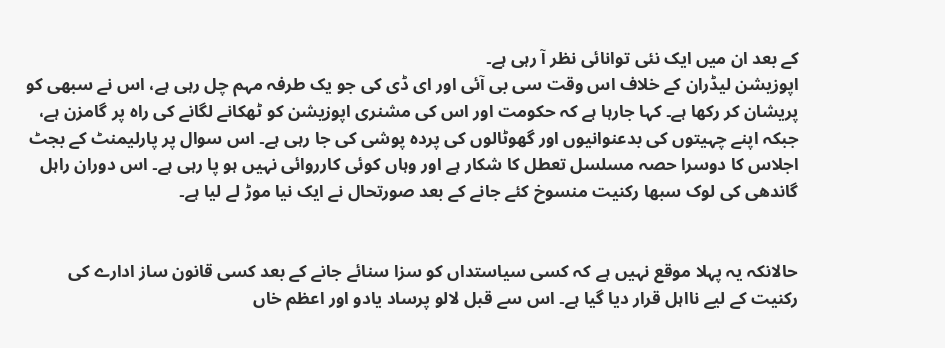کے بعد ان میں ایک نئی توانائی نظر آ رہی ہے۔
اپوزیشن لیڈران کے خلاف اس وقت سی بی آئی اور ای ڈی کی جو یک طرفہ مہم چل رہی ہے، اس نے سبھی کو پریشان کر رکھا ہے۔ کہا جارہا ہے کہ حکومت اور اس کی مشنری اپوزیشن کو ٹھکانے لگانے کی راہ پر گامزن ہے، جبکہ اپنے چہیتوں کی بدعنوانیوں اور گھوٹالوں کی پردہ پوشی کی جا رہی ہے۔ اس سوال پر پارلیمنٹ کے بجٹ اجلاس کا دوسرا حصہ مسلسل تعطل کا شکار ہے اور وہاں کوئی کارروائی نہیں ہو پا رہی ہے۔ اس دوران راہل گاندھی کی لوک سبھا رکنیت منسوخ کئے جانے کے بعد صورتحال نے ایک نیا موڑ لے لیا ہے۔


حالانکہ یہ پہلا موقع نہیں ہے کہ کسی سیاستداں کو سزا سنائے جانے کے بعد کسی قانون ساز ادارے کی رکنیت کے لیے نااہل قرار دیا گیا ہے۔ اس سے قبل لالو پرساد یادو اور اعظم خاں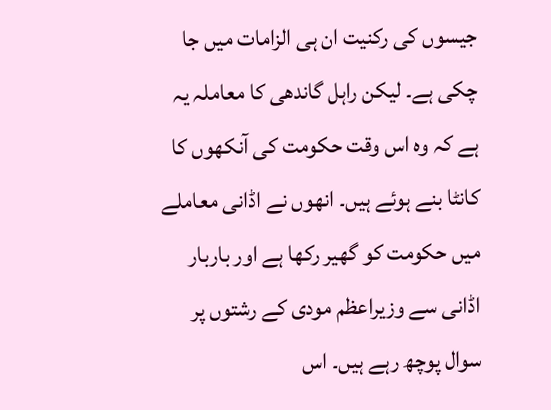جیسوں کی رکنیت ان ہی الزامات میں جا چکی ہے۔ لیکن راہل گاندھی کا معاملہ یہ ہے کہ وہ اس وقت حکومت کی آنکھوں کا کانٹا بنے ہوئے ہیں۔ انھوں نے اڈانی معاملے میں حکومت کو گھیر رکھا ہے اور باربار اڈانی سے وزیراعظم مودی کے رشتوں پر سوال پوچھ رہے ہیں۔ اس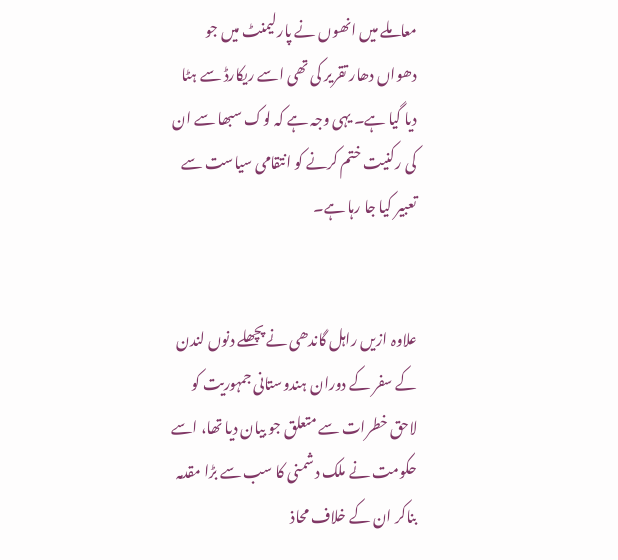معاملے میں انھوں نے پارلیمنٹ میں جو دھواں دھار تقریر کی تھی اسے ریکارڈ سے ہٹا دیا گیا ہے۔ یہی وجہ ہے کہ لوک سبھا سے ان کی رکنیت ختم کرنے کو انتقامی سیاست سے تعبیر کیا جا رہا ہے۔


علاوہ ازیں راہل گاندھی نے پچھلے دنوں لندن کے سفر کے دوران ہندوستانی جمہوریت کو لاحق خطرات سے متعلق جو بیان دیا تھا، اسے حکومت نے ملک دشمنی کا سب سے بڑا مقدمہ بناکر ان کے خلاف محاذ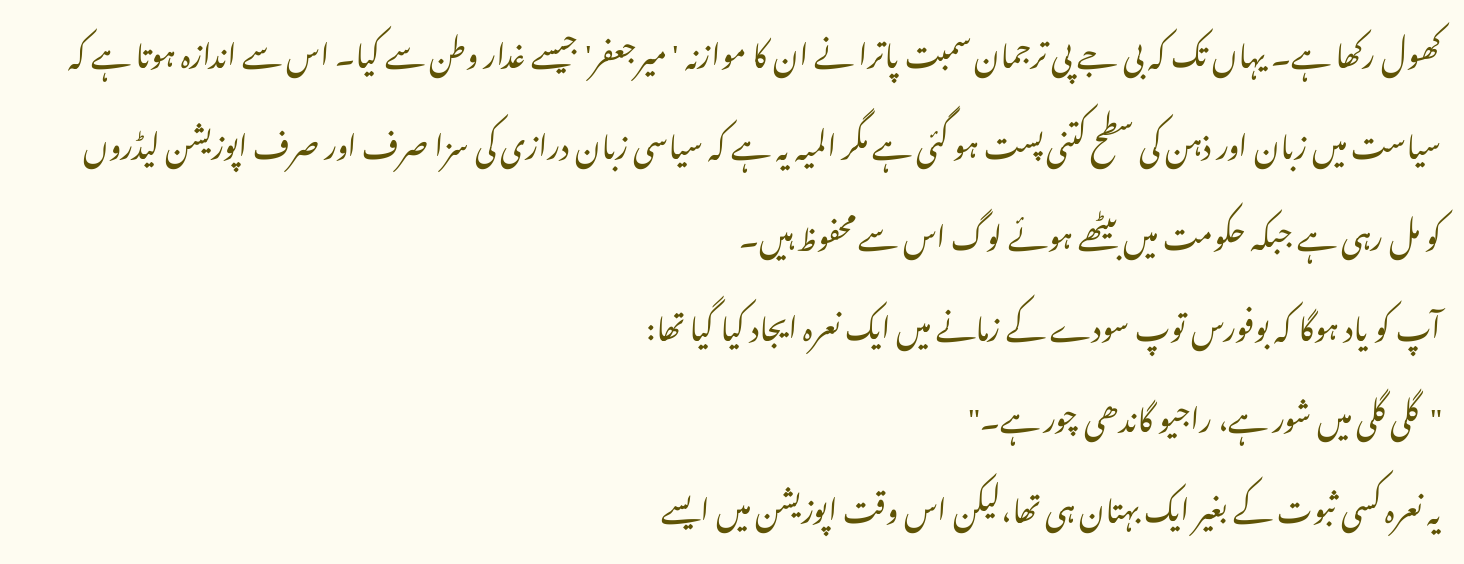کھول رکھا ہے۔ یہاں تک کہ بی جے پی ترجمان سمبت پاترا نے ان کا موازنہ 'میرجعفر' جیسے غدار وطن سے کیا۔ اس سے اندازہ ہوتا ہے کہ سیاست میں زبان اور ذہن کی سطح کتنی پست ہو گئی ہے مگر المیہ یہ ہے کہ سیاسی زبان درازی کی سزا صرف اور صرف اپوزیشن لیڈروں کو مل رہی ہے جبکہ حکومت میں بیٹھے ہوئے لوگ اس سے محفوظ ہیں۔
آپ کو یاد ہوگا کہ بوفورس توپ سودے کے زمانے میں ایک نعرہ ایجاد کیا گیا تھا:
"گلی گلی میں شور ہے، راجیو گاندھی چور ہے۔"
یہ نعرہ کسی ثبوت کے بغیر ایک بہتان ہی تھا،لیکن اس وقت اپوزیشن میں ایسے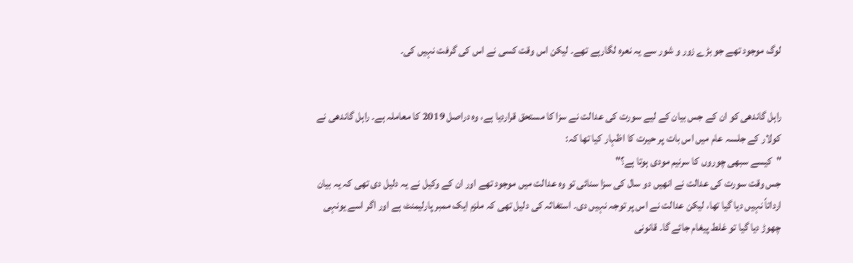لوگ موجود تھے جو بڑے زور و شور سے یہ نعرہ لگارہے تھے۔ لیکن اس وقت کسی نے اس کی گرفت نہیں کی۔


راہل گاندھی کو ان کے جس بیان کے لیے سورت کی عدالت نے سزا کا مستحق قراردیا ہے، وہ دراصل 2019 کا معاملہ ہے۔ راہل گاندھی نے کولار کے جلسہ عام میں اس بات پر حیرت کا اظہار کیا تھا کہ:
"کیسے سبھی چوروں کا سرنیم مودی ہوتا ہے؟"
جس وقت سورت کی عدالت نے انھیں دو سال کی سزا سنائی تو وہ عدالت میں موجود تھے اور ان کے وکیل نے یہ دلیل دی تھی کہ یہ بیان ارداتاً نہیں دیا گیا تھا، لیکن عدالت نے اس پر توجہ نہیں دی۔ استغاثہ کی دلیل تھی کہ ملزم ایک ممبر پارلیمنٹ ہے اور اگر اسے یونہی چھوڑ دیا گیا تو غلط پیغام جائے گا۔ قانونی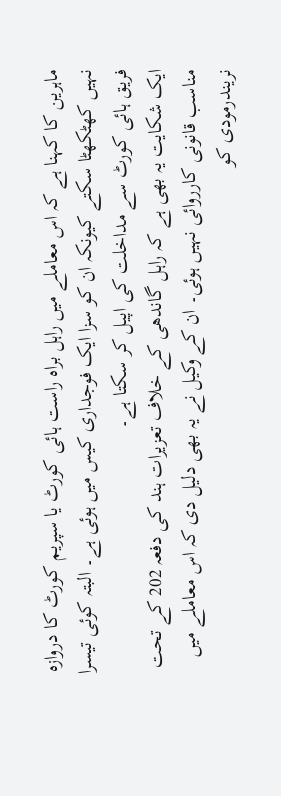ماہرین کا کہنا ہے کہ اس معاملے میں راہل براہ راست ہائی کورٹ یا سپریم کورٹ کا دروازہ نہیں کھٹکھٹا سکتے کیونکہ ان کو سزا ایک فوجداری کیس میں ہوئی ہے۔ البتہ کوئی تیسرا فریق ہائی کورٹ سے مداخلت کی اپیل کر سکتا ہے۔
ایک شکایت یہ بھی ہے کہ راہل گاندھی کے خلاف تعزیرات ہند کی دفعہ 202 کے تحت مناسب قانونی کارروائی نہیں ہوئی۔ ان کے وکیل نے یہ بھی دلیل دی کہ اس معاملے میں نریندرمودی کو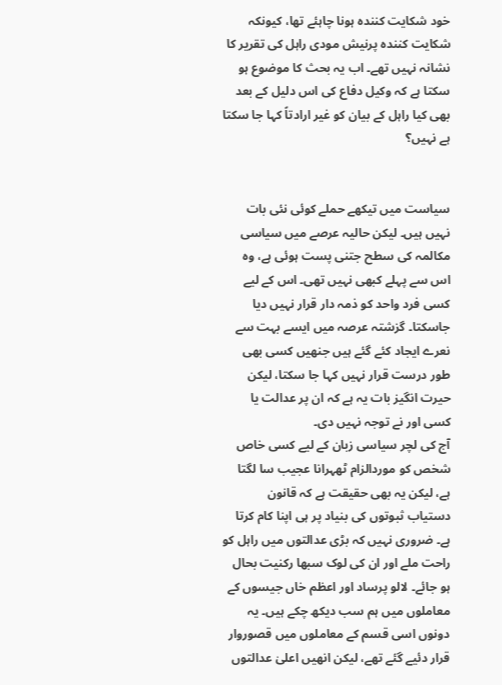خود شکایت کنندہ ہونا چاہئے تھا، کیونکہ شکایت کنندہ پرنیش مودی راہل کی تقریر کا نشانہ نہیں تھے۔ اب یہ بحث کا موضوع ہو سکتا ہے کہ وکیل دفاع کی اس دلیل کے بعد بھی کیا راہل کے بیان کو غیر ارادتاً کہا جا سکتا ہے نہیں؟


سیاست میں تیکھے حملے کوئی نئی بات نہیں ہیں۔ لیکن حالیہ عرصے میں سیاسی مکالمہ کی سطح جتنی پست ہوئی ہے، وہ اس سے پہلے کبھی نہیں تھی۔ اس کے لیے کسی فرد واحد کو ذمہ دار قرار نہیں دیا جاسکتا۔ گزشتہ عرصہ میں ایسے بہت سے نعرے ایجاد کئے گئے ہیں جنھیں کسی بھی طور درست قرار نہیں کہا جا سکتا، لیکن حیرت انگیز بات یہ ہے کہ ان پر عدالت یا کسی اور نے توجہ نہیں دی۔
آج کی لچر سیاسی زبان کے لیے کسی خاص شخص کو موردالزام ٹھہرانا عجیب سا لگتا ہے، لیکن یہ بھی حقیقت ہے کہ قانون دستیاب ثبوتوں کی بنیاد پر ہی اپنا کام کرتا ہے۔ ضروری نہیں کہ بڑی عدالتوں میں راہل کو راحت ملے اور ان کی لوک سبھا رکنیت بحال ہو جائے۔ لالو پرساد اور اعظم خاں جیسوں کے معاملوں میں ہم سب دیکھ چکے ہیں۔ یہ دونوں اسی قسم کے معاملوں میں قصوروار قرار دئیے گئے تھے، لیکن انھیں اعلیٰ عدالتوں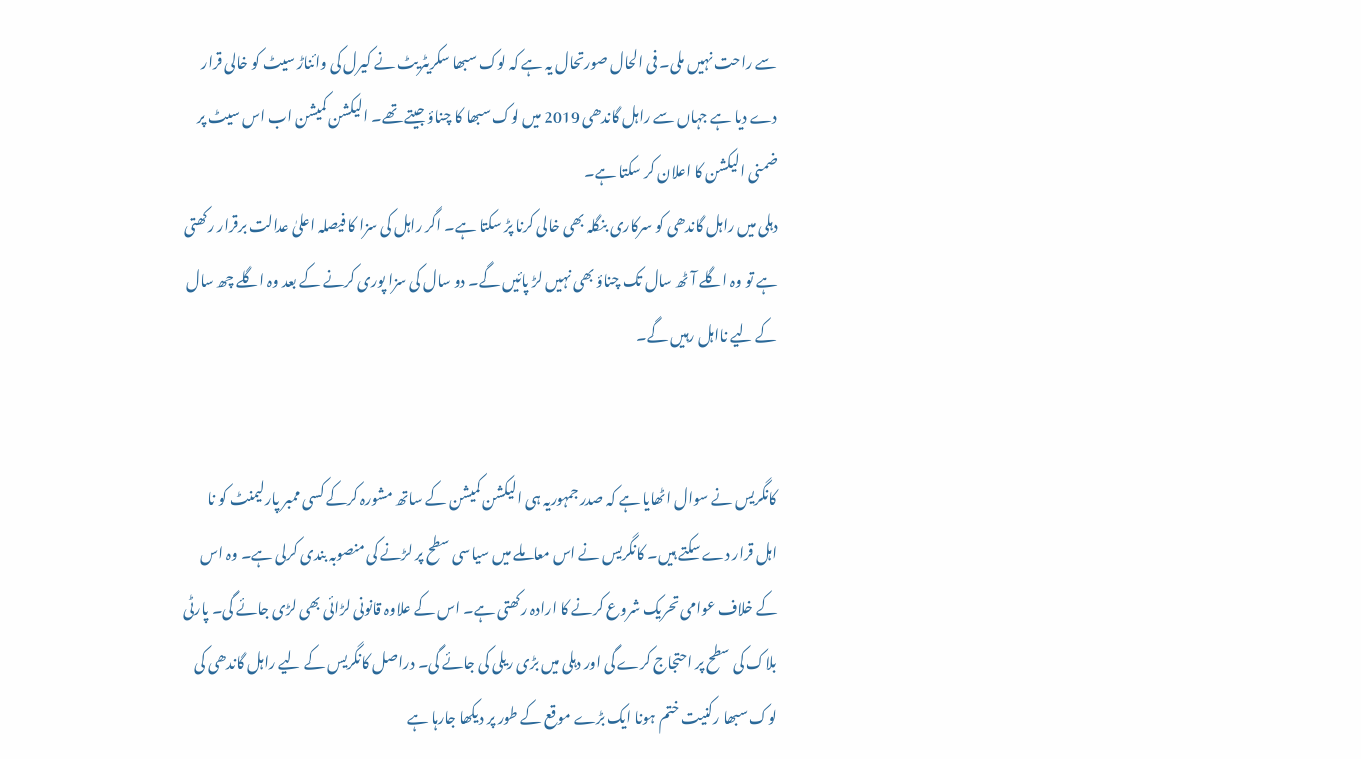سے راحت نہیں ملی۔ فی الحال صورتحال یہ ہے کہ لوک سبھا سکریٹریٹ نے کیرل کی وائناڑ سیٹ کو خالی قرار دے دیا ہے جہاں سے راہل گاندھی 2019 میں لوک سبھا کا چناؤ جیتے تھے۔ الیکشن کمیشن اب اس سیٹ پر ضمنی الیکشن کا اعلان کر سکتا ہے۔
دہلی میں راہل گاندھی کو سرکاری بنگلہ بھی خالی کرنا پڑ سکتا ہے۔ اگر راہل کی سزا کا فیصلہ اعلیٰ عدالت برقرار رکھتی ہے تو وہ اگلے آٹھ سال تک چناؤ بھی نہیں لڑ پائیں گے۔ دو سال کی سزا پوری کرنے کے بعد وہ اگلے چھ سال کے لیے نااہل رہیں گے۔


کانگریس نے سوال اٹھایا ہے کہ صدر جمہوریہ ہی الیکشن کمیشن کے ساتھ مشورہ کرکے کسی ممبر پارلیمنٹ کو نا اہل قرار دے سکتے ہیں۔ کانگریس نے اس معاملے میں سیاسی سطح پر لڑنے کی منصوبہ بندی کرلی ہے۔ وہ اس کے خلاف عوامی تحریک شروع کرنے کا ارادہ رکھتی ہے۔ اس کے علاوہ قانونی لڑائی بھی لڑی جائے گی۔ پارٹی بلاک کی سطح پر احتجاج کرے گی اور دہلی میں بڑی ریلی کی جائے گی۔ دراصل کانگریس کے لیے راہل گاندھی کی لوک سبھا رکنیت ختم ہونا ایک بڑے موقع کے طور پر دیکھا جارہا ہے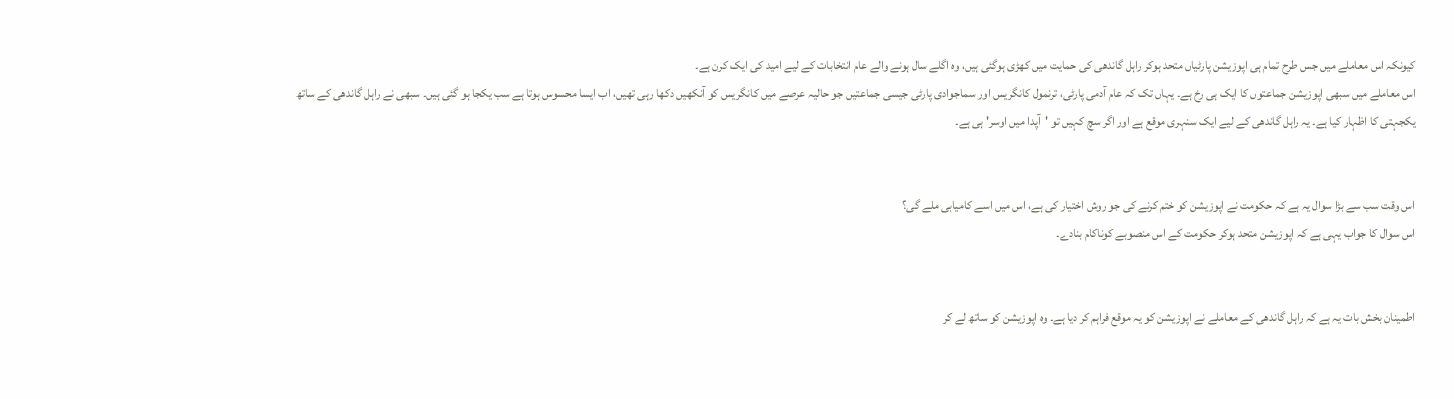کیونکہ اس معاملے میں جس طرح تمام ہی اپوزیشن پارٹیاں متحد ہوکر راہل گاندھی کی حمایت میں کھڑی ہوگئی ہیں، وہ اگلے سال ہونے والے عام انتخابات کے لیے امید کی ایک کرن ہے۔
اس معاملے میں سبھی اپوزیشن جماعتوں کا ایک ہی رخ ہے۔ یہاں تک کہ عام آدمی پارٹی، ترنمول کانگریس اور سماجوادی پارٹی جیسی جماعتیں جو حالیہ عرصے میں کانگریس کو آنکھیں دکھا رہی تھیں، اب ایسا محسوس ہوتا ہے سب یکجا ہو گئی ہیں۔ سبھی نے راہل گاندھی کے ساتھ یکجہتی کا اظہار کیا ہے۔ یہ راہل گاندھی کے لیے ایک سنہری موقع ہے اور اگر سچ کہیں تو 'آپدا میں اوسر' ہی ہے۔


اس وقت سب سے بڑا سوال یہ ہے کہ حکومت نے اپوزیشن کو ختم کرنے کی جو روش اختیار کی ہے، اس میں اسے کامیابی ملے گی؟
اس سوال کا جواب یہی ہے کہ اپوزیشن متحد ہوکر حکومت کے اس منصوبے کوناکام بنادے۔


اطمینان بخش بات یہ ہے کہ راہل گاندھی کے معاملے نے اپوزیشن کو یہ موقع فراہم کر دیا ہے۔ وہ اپوزیشن کو ساتھ لے کر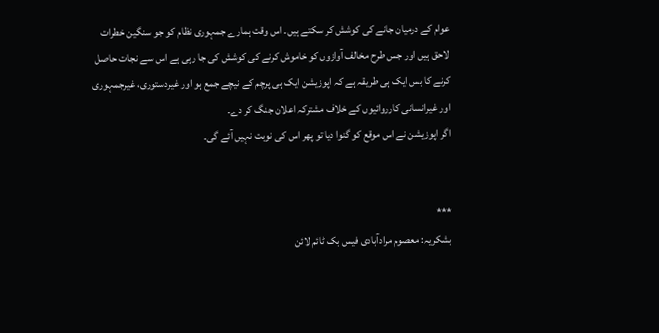عوام کے درمیان جانے کی کوشش کر سکتے ہیں۔ اس وقت ہمارے جمہوری نظام کو جو سنگین خطرات لاحق ہیں اور جس طرح مخالف آوازوں کو خاموش کرنے کی کوشش کی جا رہی ہے اس سے نجات حاصل کرنے کا بس ایک ہی طریقہ ہے کہ اپوزیشن ایک ہی پرچم کے نیچے جمع ہو اور غیردستوری، غیرجمہوری اور غیرانسانی کارروائیوں کے خلاف مشترکہ اعلان جنگ کر دے۔
اگر اپوزیشن نے اس موقع کو گنوا دیا تو پھر اس کی نوبت نہیں آئے گی۔


***
بشکریہ: معصوم مرادآبادی فیس بک ٹائم لائن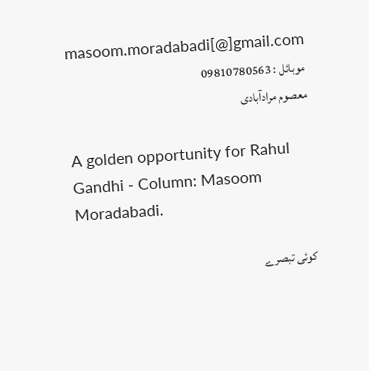masoom.moradabadi[@]gmail.com
موبائل : 09810780563
معصوم مرادآبادی

A golden opportunity for Rahul Gandhi - Column: Masoom Moradabadi.

کوئی تبصرے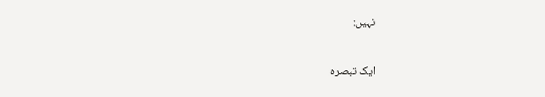نہیں:

ایک تبصرہ